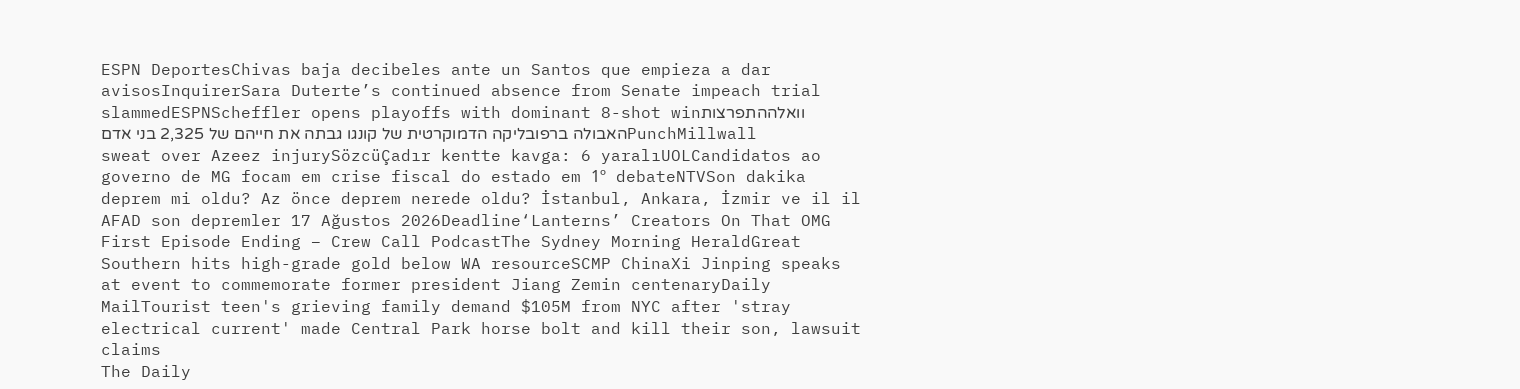ESPN DeportesChivas baja decibeles ante un Santos que empieza a dar avisosInquirerSara Duterte’s continued absence from Senate impeach trial slammedESPNScheffler opens playoffs with dominant 8-shot winוואלההתפרצות האבולה ברפובליקה הדמוקרטית של קונגו גבתה את חייהם של 2,325 בני אדםPunchMillwall sweat over Azeez injurySözcüÇadır kentte kavga: 6 yaralıUOLCandidatos ao governo de MG focam em crise fiscal do estado em 1º debateNTVSon dakika deprem mi oldu? Az önce deprem nerede oldu? İstanbul, Ankara, İzmir ve il il AFAD son depremler 17 Ağustos 2026Deadline‘Lanterns’ Creators On That OMG First Episode Ending – Crew Call PodcastThe Sydney Morning HeraldGreat Southern hits high-grade gold below WA resourceSCMP ChinaXi Jinping speaks at event to commemorate former president Jiang Zemin centenaryDaily MailTourist teen's grieving family demand $105M from NYC after 'stray electrical current' made Central Park horse bolt and kill their son, lawsuit claims
The Daily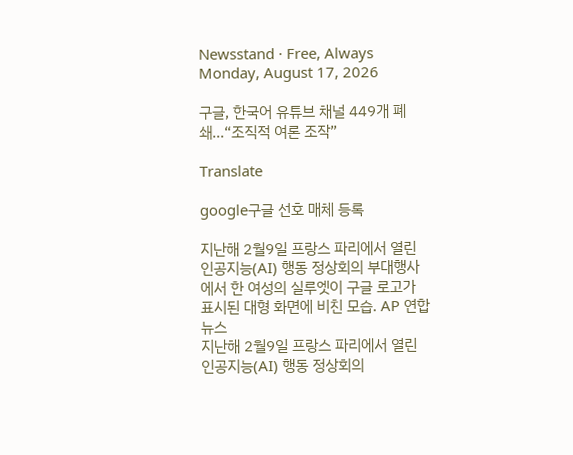Newsstand · Free, Always
Monday, August 17, 2026

구글, 한국어 유튜브 채널 449개 폐쇄…“조직적 여론 조작”

Translate

google구글 선호 매체 등록

지난해 2월9일 프랑스 파리에서 열린 인공지능(AI) 행동 정상회의 부대행사에서 한 여성의 실루엣이 구글 로고가 표시된 대형 화면에 비친 모습. AP 연합뉴스
지난해 2월9일 프랑스 파리에서 열린 인공지능(AI) 행동 정상회의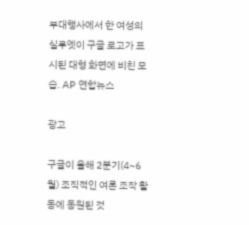부대행사에서 한 여성의 실루엣이 구글 로고가 표시된 대형 화면에 비친 모습. AP 연합뉴스

광고

구글이 올해 2분기(4~6월) 조직적인 여론 조작 활동에 동원된 것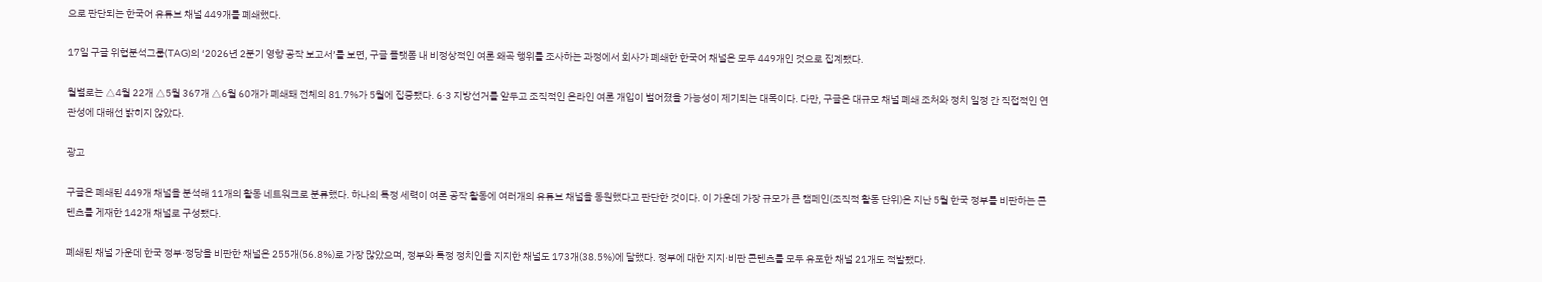으로 판단되는 한국어 유튜브 채널 449개를 폐쇄했다.

17일 구글 위협분석그룹(TAG)의 ‘2026년 2분기 영향 공작 보고서’를 보면, 구글 플랫폼 내 비정상적인 여론 왜곡 행위를 조사하는 과정에서 회사가 폐쇄한 한국어 채널은 모두 449개인 것으로 집계됐다.

월별로는 △4월 22개 △5월 367개 △6월 60개가 폐쇄돼 전체의 81.7%가 5월에 집중됐다. 6·3 지방선거를 앞두고 조직적인 온라인 여론 개입이 벌어졌을 가능성이 제기되는 대목이다. 다만, 구글은 대규모 채널 폐쇄 조처와 정치 일정 간 직접적인 연관성에 대해선 밝히지 않았다.

광고

구글은 폐쇄된 449개 채널을 분석해 11개의 활동 네트워크로 분류했다. 하나의 특정 세력이 여론 공작 활동에 여러개의 유튜브 채널을 동원했다고 판단한 것이다. 이 가운데 가장 규모가 큰 캠페인(조직적 활동 단위)은 지난 5월 한국 정부를 비판하는 콘텐츠를 게재한 142개 채널로 구성됐다.

폐쇄된 채널 가운데 한국 정부·정당을 비판한 채널은 255개(56.8%)로 가장 많았으며, 정부와 특정 정치인을 지지한 채널도 173개(38.5%)에 달했다. 정부에 대한 지지·비판 콘텐츠를 모두 유포한 채널 21개도 적발됐다.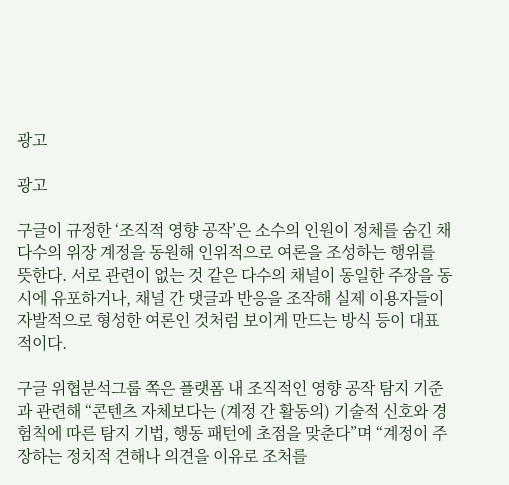광고

광고

구글이 규정한 ‘조직적 영향 공작’은 소수의 인원이 정체를 숨긴 채 다수의 위장 계정을 동원해 인위적으로 여론을 조성하는 행위를 뜻한다. 서로 관련이 없는 것 같은 다수의 채널이 동일한 주장을 동시에 유포하거나, 채널 간 댓글과 반응을 조작해 실제 이용자들이 자발적으로 형성한 여론인 것처럼 보이게 만드는 방식 등이 대표적이다.

구글 위협분석그룹 쪽은 플랫폼 내 조직적인 영향 공작 탐지 기준과 관련해 “콘텐츠 자체보다는 (계정 간 활동의) 기술적 신호와 경험칙에 따른 탐지 기법, 행동 패턴에 초점을 맞춘다”며 “계정이 주장하는 정치적 견해나 의견을 이유로 조처를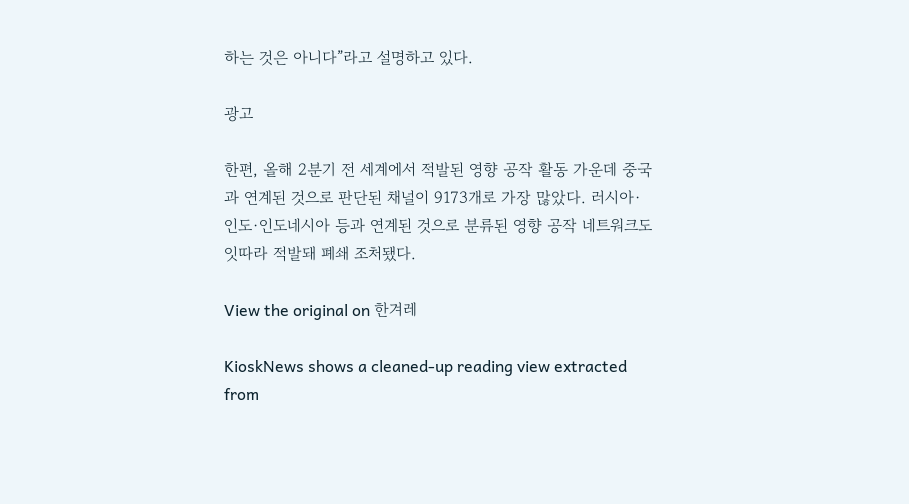하는 것은 아니다”라고 설명하고 있다.

광고

한편, 올해 2분기 전 세계에서 적발된 영향 공작 활동 가운데 중국과 연계된 것으로 판단된 채널이 9173개로 가장 많았다. 러시아·인도·인도네시아 등과 연계된 것으로 분류된 영향 공작 네트워크도 잇따라 적발돼 폐쇄 조처됐다.

View the original on 한겨레

KioskNews shows a cleaned-up reading view extracted from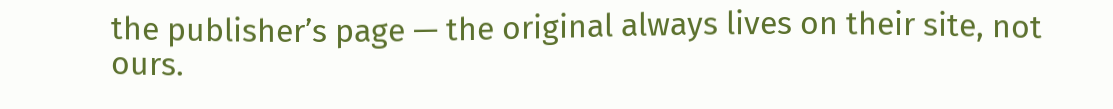the publisher’s page — the original always lives on their site, not ours.